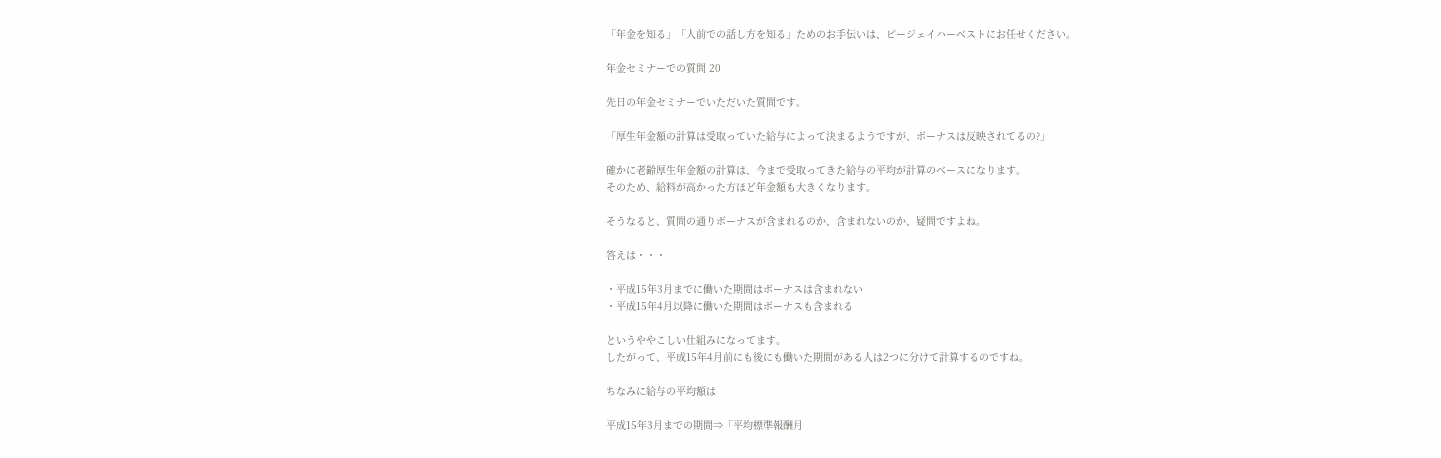「年金を知る」「人前での話し方を知る」ためのお手伝いは、ピージェイハーベストにお任せください。

年金セミナーでの質問 20

先日の年金セミナーでいただいた質問です。

「厚生年金額の計算は受取っていた給与によって決まるようですが、ボーナスは反映されてるの?」

確かに老齢厚生年金額の計算は、今まで受取ってきた給与の平均が計算のベースになります。
そのため、給料が高かった方ほど年金額も大きくなります。

そうなると、質問の通りボーナスが含まれるのか、含まれないのか、疑問ですよね。

答えは・・・

・平成15年3月までに働いた期間はボーナスは含まれない
・平成15年4月以降に働いた期間はボーナスも含まれる

というややこしい仕組みになってます。
したがって、平成15年4月前にも後にも働いた期間がある人は2つに分けて計算するのですね。

ちなみに給与の平均額は

平成15年3月までの期間⇒「平均標準報酬月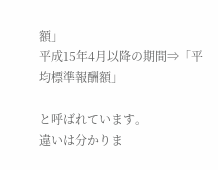額」
平成15年4月以降の期間⇒「平均標準報酬額」

と呼ばれています。
違いは分かりま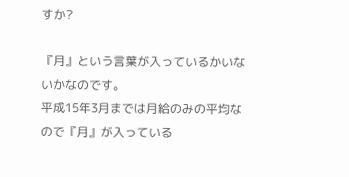すか?

『月』という言葉が入っているかいないかなのです。
平成15年3月までは月給のみの平均なので『月』が入っている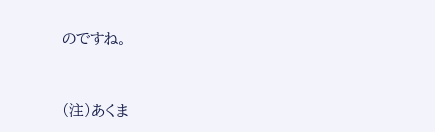のですね。


(注)あくま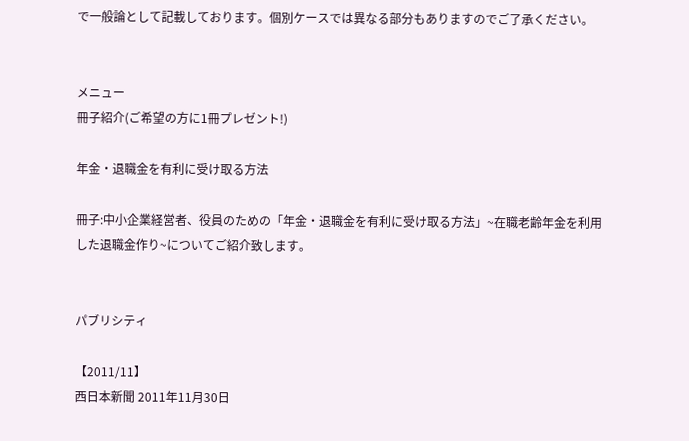で一般論として記載しております。個別ケースでは異なる部分もありますのでご了承ください。


メニュー
冊子紹介(ご希望の方に1冊プレゼント!)

年金・退職金を有利に受け取る方法

冊子:中小企業経営者、役員のための「年金・退職金を有利に受け取る方法」~在職老齢年金を利用した退職金作り~についてご紹介致します。


パブリシティ

【2011/11】
西日本新聞 2011年11月30日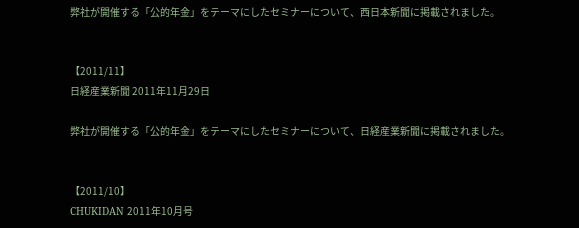弊社が開催する「公的年金」をテーマにしたセミナーについて、西日本新聞に掲載されました。


【2011/11】
日経産業新聞 2011年11月29日

弊社が開催する「公的年金」をテーマにしたセミナーについて、日経産業新聞に掲載されました。


【2011/10】
CHUKIDAN 2011年10月号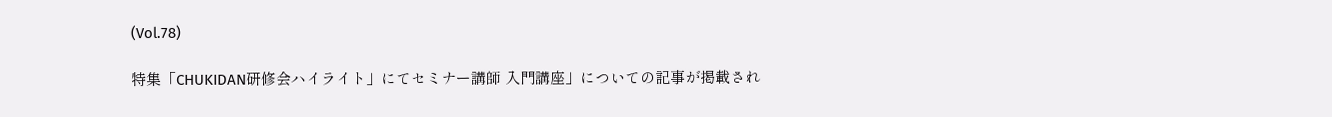(Vol.78)

特集「CHUKIDAN研修会ハイライト」にてセミナー講師 入門講座」についての記事が掲載され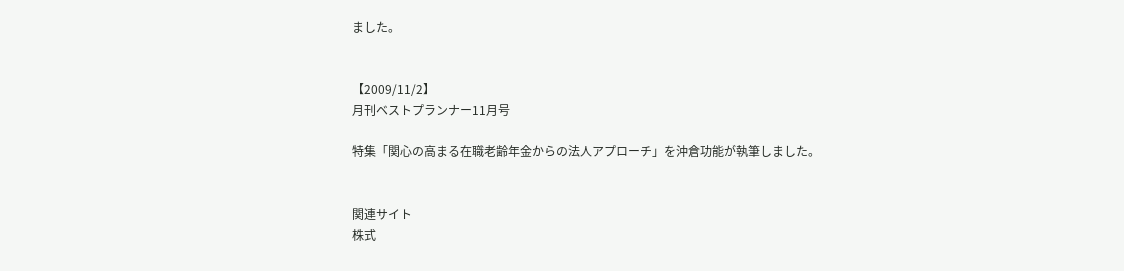ました。


【2009/11/2】
月刊ベストプランナー11月号

特集「関心の高まる在職老齢年金からの法人アプローチ」を沖倉功能が執筆しました。


関連サイト
株式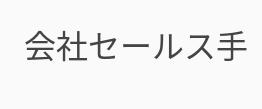会社セールス手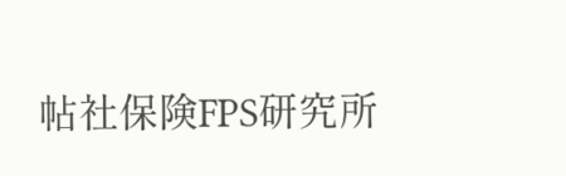帖社保険FPS研究所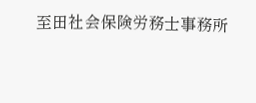至田社会保険労務士事務所